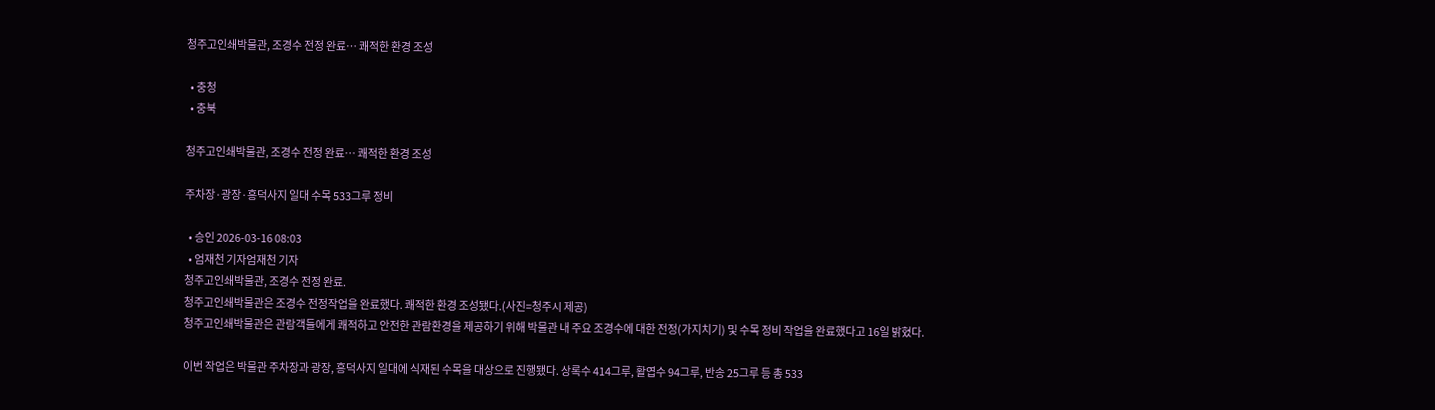청주고인쇄박물관, 조경수 전정 완료… 쾌적한 환경 조성

  • 충청
  • 충북

청주고인쇄박물관, 조경수 전정 완료… 쾌적한 환경 조성

주차장·광장·흥덕사지 일대 수목 533그루 정비

  • 승인 2026-03-16 08:03
  • 엄재천 기자엄재천 기자
청주고인쇄박물관, 조경수 전정 완료.
청주고인쇄박물관은 조경수 전정작업을 완료했다. 쾌적한 환경 조성됐다.(사진=청주시 제공)
청주고인쇄박물관은 관람객들에게 쾌적하고 안전한 관람환경을 제공하기 위해 박물관 내 주요 조경수에 대한 전정(가지치기) 및 수목 정비 작업을 완료했다고 16일 밝혔다.

이번 작업은 박물관 주차장과 광장, 흥덕사지 일대에 식재된 수목을 대상으로 진행됐다. 상록수 414그루, 활엽수 94그루, 반송 25그루 등 총 533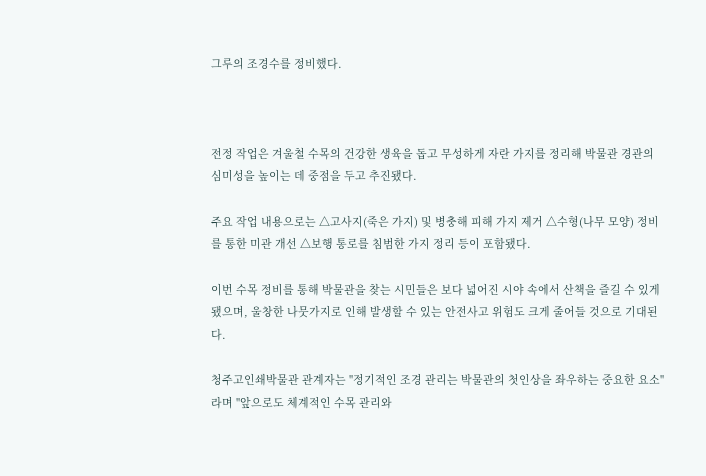그루의 조경수를 정비했다.



전정 작업은 겨울철 수목의 건강한 생육을 돕고 무성하게 자란 가지를 정리해 박물관 경관의 심미성을 높이는 데 중점을 두고 추진됐다.

주요 작업 내용으로는 △고사지(죽은 가지) 및 병충해 피해 가지 제거 △수형(나무 모양) 정비를 통한 미관 개선 △보행 통로를 침범한 가지 정리 등이 포함됐다.

이번 수목 정비를 통해 박물관을 찾는 시민들은 보다 넓어진 시야 속에서 산책을 즐길 수 있게 됐으며, 울창한 나뭇가지로 인해 발생할 수 있는 안전사고 위험도 크게 줄어들 것으로 기대된다.

청주고인쇄박물관 관계자는 "정기적인 조경 관리는 박물관의 첫인상을 좌우하는 중요한 요소"라며 "앞으로도 체계적인 수목 관리와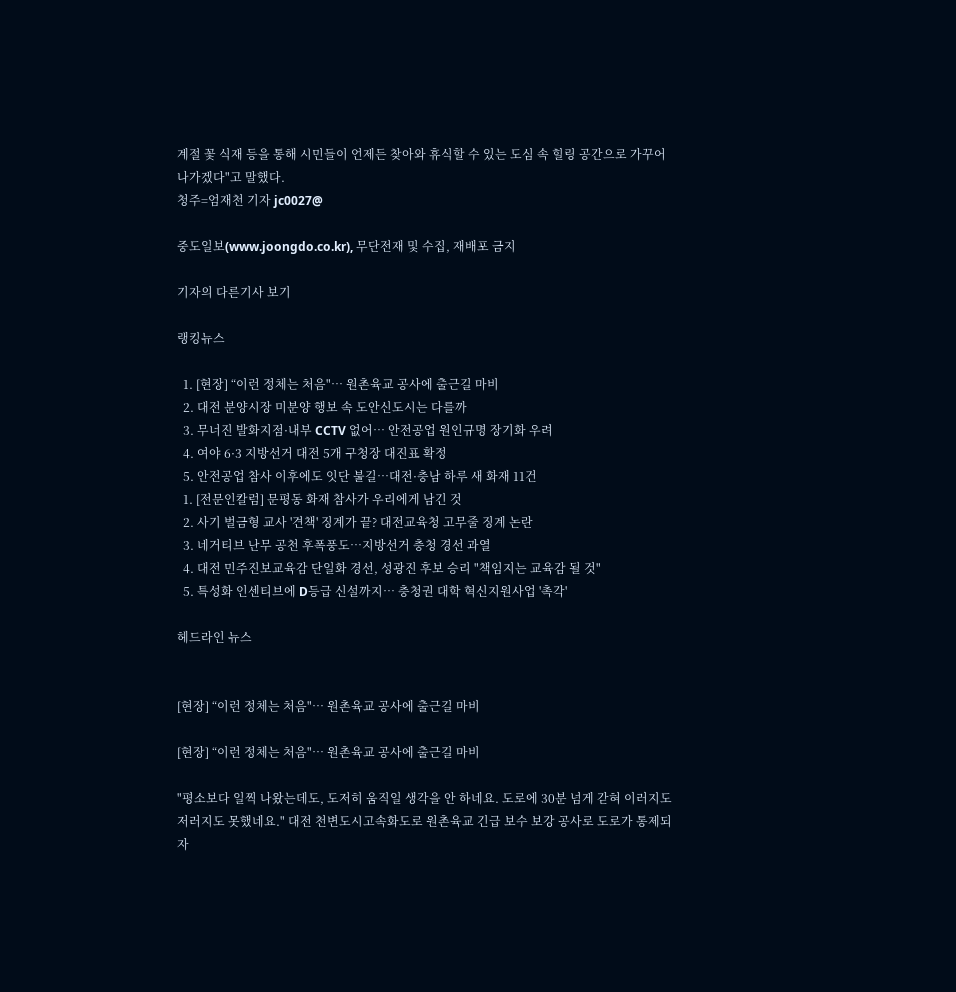계절 꽃 식재 등을 통해 시민들이 언제든 찾아와 휴식할 수 있는 도심 속 힐링 공간으로 가꾸어 나가겠다"고 말했다.
청주=엄재천 기자 jc0027@

중도일보(www.joongdo.co.kr), 무단전재 및 수집, 재배포 금지

기자의 다른기사 보기

랭킹뉴스

  1. [현장] “이런 정체는 처음"… 원촌육교 공사에 출근길 마비
  2. 대전 분양시장 미분양 행보 속 도안신도시는 다를까
  3. 무너진 발화지점·내부 CCTV 없어… 안전공업 원인규명 장기화 우려
  4. 여야 6·3 지방선거 대전 5개 구청장 대진표 확정
  5. 안전공업 참사 이후에도 잇단 불길…대전·충남 하루 새 화재 11건
  1. [전문인칼럼] 문평동 화재 참사가 우리에게 남긴 것
  2. 사기 벌금형 교사 '견책' 징계가 끝? 대전교육청 고무줄 징계 논란
  3. 네거티브 난무 공천 후폭풍도…지방선거 충청 경선 과열
  4. 대전 민주진보교육감 단일화 경선, 성광진 후보 승리 "책임지는 교육감 될 것"
  5. 특성화 인센티브에 D등급 신설까지… 충청권 대학 혁신지원사업 '촉각'

헤드라인 뉴스


[현장] “이런 정체는 처음"… 원촌육교 공사에 출근길 마비

[현장] “이런 정체는 처음"… 원촌육교 공사에 출근길 마비

"평소보다 일찍 나왔는데도, 도저히 움직일 생각을 안 하네요. 도로에 30분 넘게 갇혀 이러지도 저러지도 못했네요." 대전 천변도시고속화도로 원촌육교 긴급 보수 보강 공사로 도로가 통제되자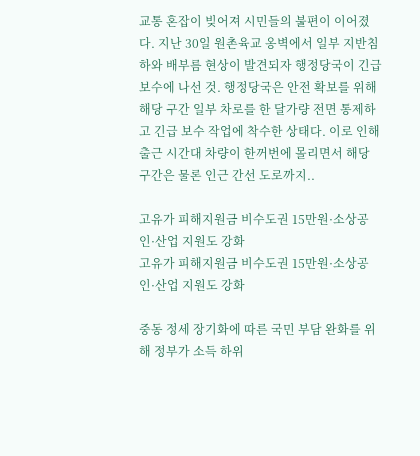교통 혼잡이 빚어져 시민들의 불편이 이어졌다. 지난 30일 원촌육교 옹벽에서 일부 지반침하와 배부름 현상이 발견되자 행정당국이 긴급 보수에 나선 것. 행정당국은 안전 확보를 위해 해당 구간 일부 차로를 한 달가량 전면 통제하고 긴급 보수 작업에 착수한 상태다. 이로 인해 출근 시간대 차량이 한꺼번에 몰리면서 해당 구간은 물론 인근 간선 도로까지..

고유가 피해지원금 비수도권 15만원·소상공인·산업 지원도 강화
고유가 피해지원금 비수도권 15만원·소상공인·산업 지원도 강화

중동 정세 장기화에 따른 국민 부담 완화를 위해 정부가 소득 하위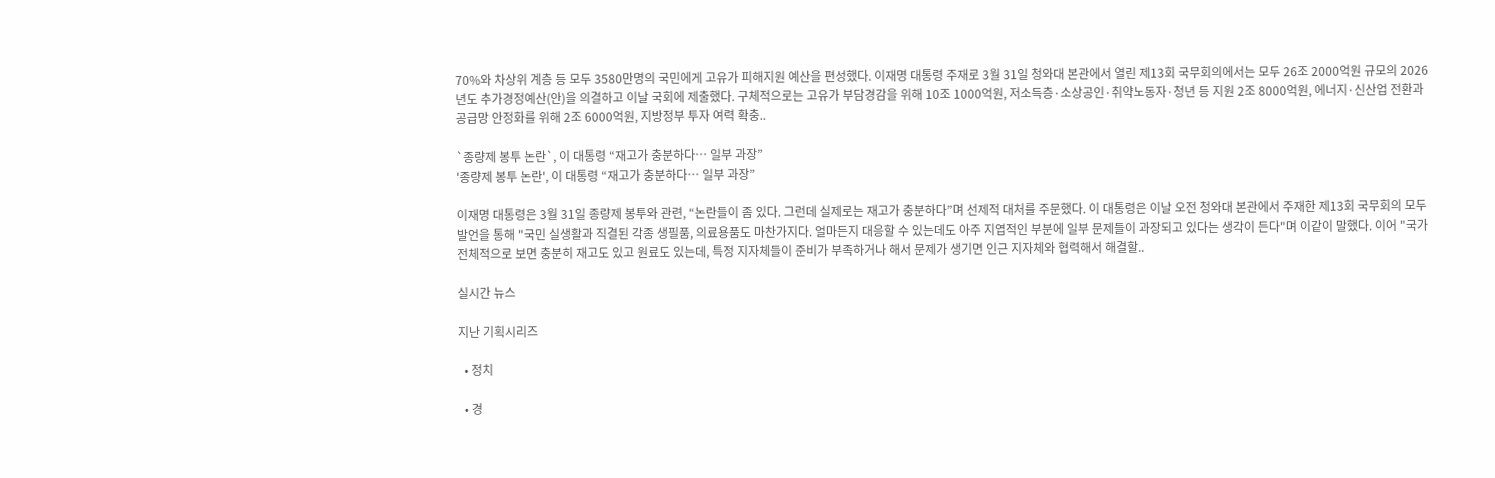70%와 차상위 계층 등 모두 3580만명의 국민에게 고유가 피해지원 예산을 편성했다. 이재명 대통령 주재로 3월 31일 청와대 본관에서 열린 제13회 국무회의에서는 모두 26조 2000억원 규모의 2026년도 추가경정예산(안)을 의결하고 이날 국회에 제출했다. 구체적으로는 고유가 부담경감을 위해 10조 1000억원, 저소득층·소상공인·취약노동자·청년 등 지원 2조 8000억원, 에너지·신산업 전환과 공급망 안정화를 위해 2조 6000억원, 지방정부 투자 여력 확충..

`종량제 봉투 논란`, 이 대통령 “재고가 충분하다… 일부 과장”
'종량제 봉투 논란', 이 대통령 “재고가 충분하다… 일부 과장”

이재명 대통령은 3월 31일 종량제 봉투와 관련, “논란들이 좀 있다. 그런데 실제로는 재고가 충분하다”며 선제적 대처를 주문했다. 이 대통령은 이날 오전 청와대 본관에서 주재한 제13회 국무회의 모두 발언을 통해 "국민 실생활과 직결된 각종 생필품, 의료용품도 마찬가지다. 얼마든지 대응할 수 있는데도 아주 지엽적인 부분에 일부 문제들이 과장되고 있다는 생각이 든다"며 이같이 말했다. 이어 "국가 전체적으로 보면 충분히 재고도 있고 원료도 있는데, 특정 지자체들이 준비가 부족하거나 해서 문제가 생기면 인근 지자체와 협력해서 해결할..

실시간 뉴스

지난 기획시리즈

  • 정치

  • 경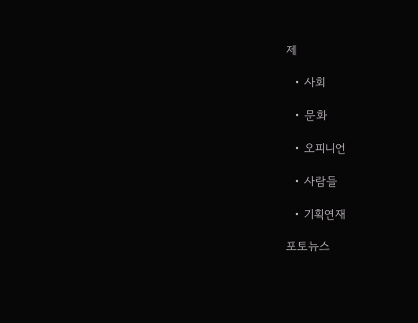제

  • 사회

  • 문화

  • 오피니언

  • 사람들

  • 기획연재

포토뉴스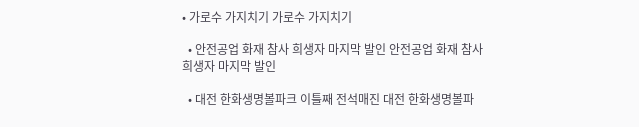• 가로수 가지치기 가로수 가지치기

  • 안전공업 화재 참사 희생자 마지막 발인 안전공업 화재 참사 희생자 마지막 발인

  • 대전 한화생명볼파크 이틀째 전석매진 대전 한화생명볼파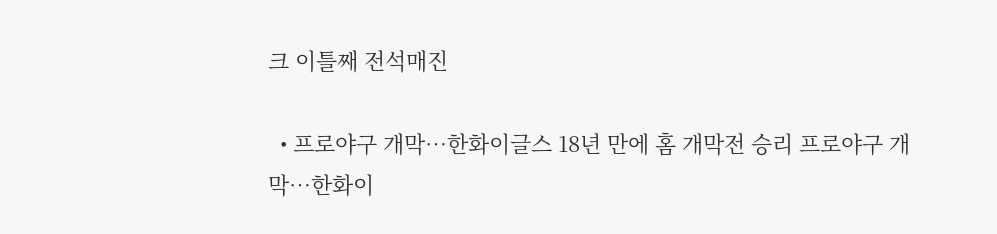크 이틀째 전석매진

  • 프로야구 개막…한화이글스 18년 만에 홈 개막전 승리 프로야구 개막…한화이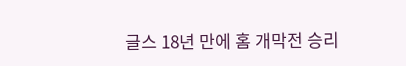글스 18년 만에 홈 개막전 승리